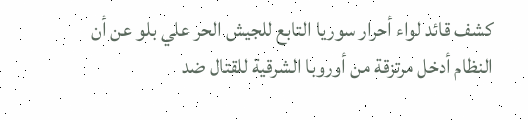كشف قائد لواء أحرار سوريا التابع للجيش الحر علي بلو عن أن النظام أدخل مرتزقة من أوروبا الشرقية للقتال ضد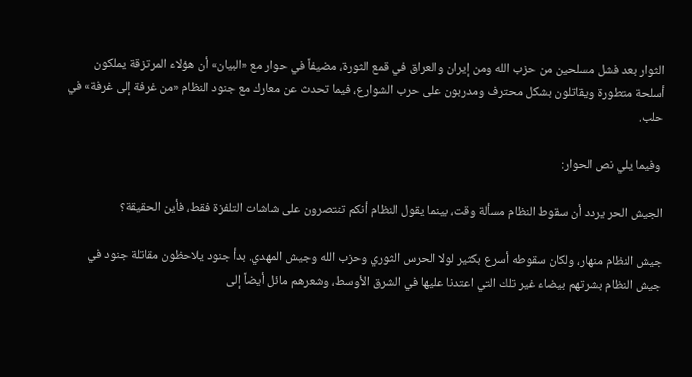الثوار بعد فشل مسلحين من حزب الله ومن إيران والعراق في قمع الثورة، مضيفاً في حوار مع «البيان» أن هؤلاء المرتزقة يملكون أسلحة متطورة ويقاتلون بشكل محترف ومدربون على حرب الشوارع، فيما تحدث عن معارك مع جنود النظام «من غرفة إلى غرفة» في حلب.

 وفيما يلي نص الحوار:

الجيش الحر يردد أن سقوط النظام مسألة وقت، بينما يقول النظام أنكم تنتصرون على شاشات التلفزة فقط، فأين الحقيقة؟

جيش النظام منهار، ولكان سقوطه أسرع بكثير لولا الحرس الثوري وحزب الله وجيش المهدي. بدأ جنود يلاحظون مقاتلة جنود في جيش النظام بشرتهم بيضاء غير تلك التي اعتدنا عليها في الشرق الأوسط، وشعرهم مائل أيضاً إلى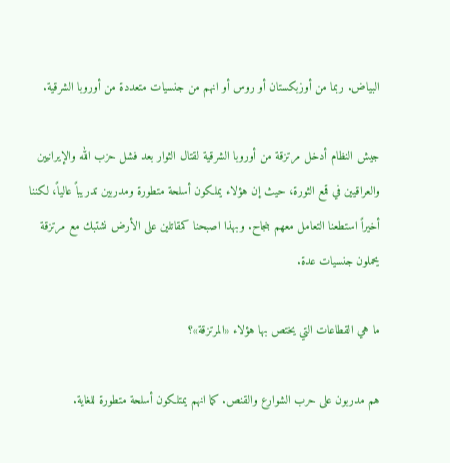البياض. ربما من أوزبكستان أو روس أو انهم من جنسيات متعددة من أوروبا الشرقية.

جيش النظام أدخل مرتزقة من أوروبا الشرقية لقتال الثوار بعد فشل حزب الله والإيرانيين والعراقيين في قمع الثورة، حيث إن هؤلاء يملكون أسلحة متطورة ومدربين تدريباً عالياً، لكننا أخيراً استطعنا التعامل معهم بنجاح. وبهذا اصبحنا كمقاتلين على الأرض نشتبك مع مرتزقة يحملون جنسيات عدة.

ما هي القطاعات التي يختص بها هؤلاء «المرتزقة»؟

هم مدربون على حرب الشوارع والقنص. كما انهم يمتلكون أسلحة متطورة للغاية.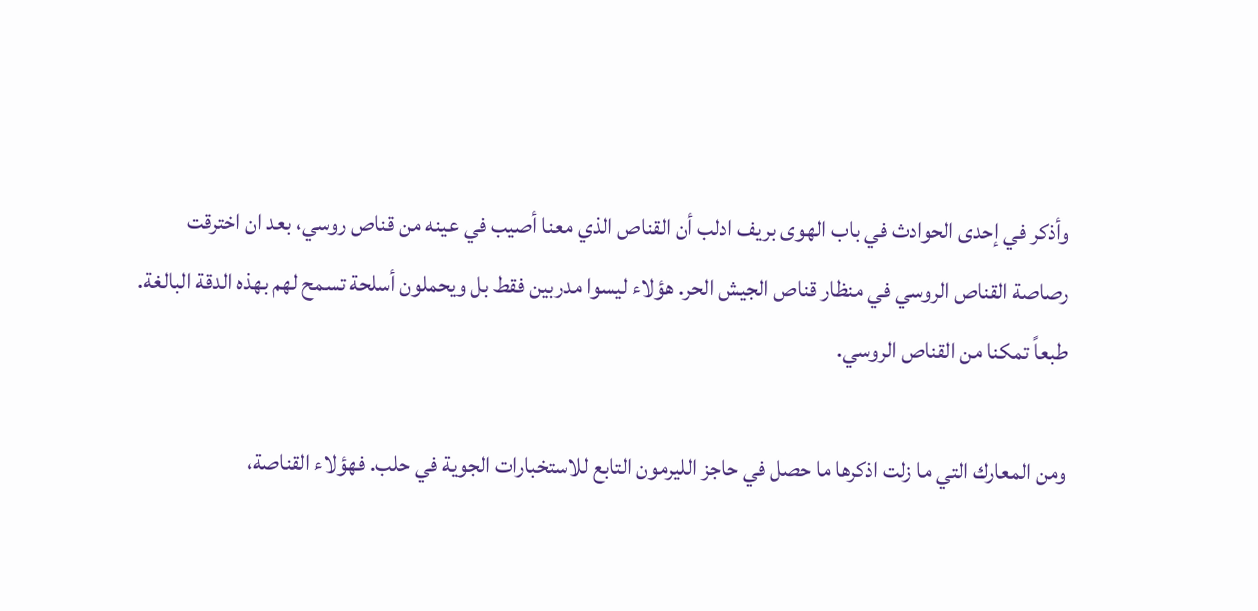وأذكر في إحدى الحوادث في باب الهوى بريف ادلب أن القناص الذي معنا أصيب في عينه من قناص روسي، بعد ان اخترقت رصاصة القناص الروسي في منظار قناص الجيش الحر. هؤلاء ليسوا مدربين فقط بل ويحملون أسلحة تسمح لهم بهذه الدقة البالغة. طبعاً تمكنا من القناص الروسي.

ومن المعارك التي ما زلت اذكرها ما حصل في حاجز الليرمون التابع للاستخبارات الجوية في حلب. فهؤلاء القناصة،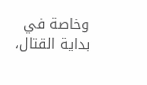وخاصة في بداية القتال،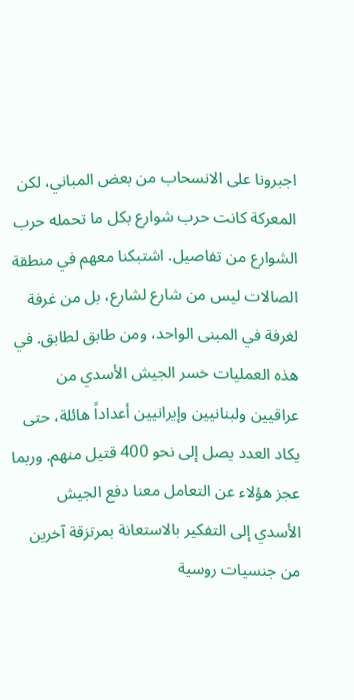اجبرونا على الانسحاب من بعض المباني، لكن المعركة كانت حرب شوارع بكل ما تحمله حرب الشوارع من تفاصيل. اشتبكنا معهم في منطقة الصالات ليس من شارع لشارع، بل من غرفة لغرفة في المبنى الواحد، ومن طابق لطابق. في هذه العمليات خسر الجيش الأسدي من عراقيين ولبنانيين وإيرانيين أعداداً هائلة، حتى يكاد العدد يصل إلى نحو 400 قتيل منهم. وربما عجز هؤلاء عن التعامل معنا دفع الجيش الأسدي إلى التفكير بالاستعانة بمرتزقة آخرين من جنسيات روسية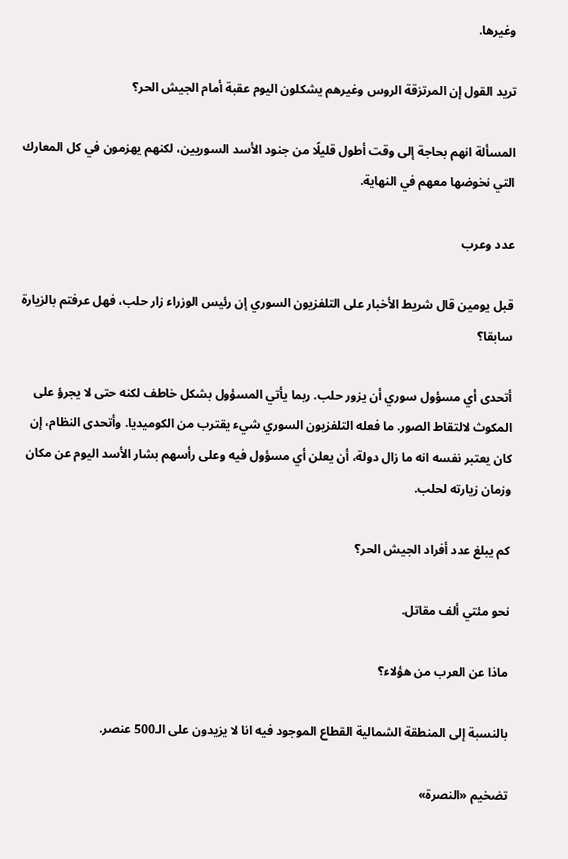وغيرها.

تريد القول إن المرتزقة الروس وغيرهم يشكلون اليوم عقبة أمام الجيش الحر؟

المسألة انهم بحاجة إلى وقت أطول قليلًا من جنود الأسد السوريين، لكنهم يهزمون في كل المعارك التي نخوضها معهم في النهاية.

عدد وعرب

قبل يومين قال شريط الأخبار على التلفزيون السوري إن رئيس الوزراء زار حلب، فهل عرفتم بالزيارة سابقا؟

أتحدى أي مسؤول سوري أن يزور حلب. ربما يأتي المسؤول بشكل خاطف لكنه حتى لا يجرؤ على المكوث لالتقاط الصور. ما فعله التلفزيون السوري شيء يقترب من الكوميديا. وأتحدى النظام، إن كان يعتبر نفسه انه ما زال دولة، أن يعلن أي مسؤول فيه وعلى رأسهم بشار الأسد اليوم عن مكان وزمان زيارته لحلب.

كم يبلغ عدد أفراد الجيش الحر؟

نحو مئتي ألف مقاتل.

ماذا عن العرب من هؤلاء؟

بالنسبة إلى المنطقة الشمالية القطاع الموجود فيه انا لا يزيدون على الـ500 عنصر.

تضخيم «النصرة»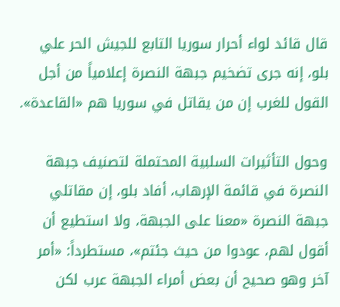قال قائد لواء أحرار سوريا التابع للجيش الحر علي بلو، إنه جرى تضخيم جبهة النصرة إعلامياً من أجل القول للغرب إن من يقاتل في سوريا هم «القاعدة».

وحول التأثيرات السلبية المحتملة لتصنيف جبهة النصرة في قائمة الإرهاب، أفاد بلو، إن مقاتلي جبهة النصرة «معنا على الجبهة، ولا استطيع أن أقول لهم، عودوا من حيث جئتم»، مستطرداً: «أمر آخر وهو صحيح أن بعض أمراء الجبهة عرب لكن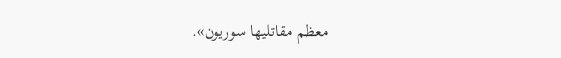معظم مقاتليها سوريون».